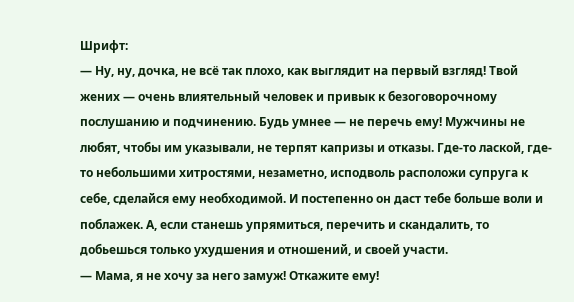Шрифт:
— Ну, ну, дочка, не всё так плохо, как выглядит на первый взгляд! Твой жених — очень влиятельный человек и привык к безоговорочному послушанию и подчинению. Будь умнее — не перечь ему! Мужчины не любят, чтобы им указывали, не терпят капризы и отказы. Где-то лаской, где-то небольшими хитростями, незаметно, исподволь расположи супруга к себе, сделайся ему необходимой. И постепенно он даст тебе больше воли и поблажек. А, если станешь упрямиться, перечить и скандалить, то добьешься только ухудшения и отношений, и своей участи.
— Мама, я не хочу за него замуж! Откажите ему!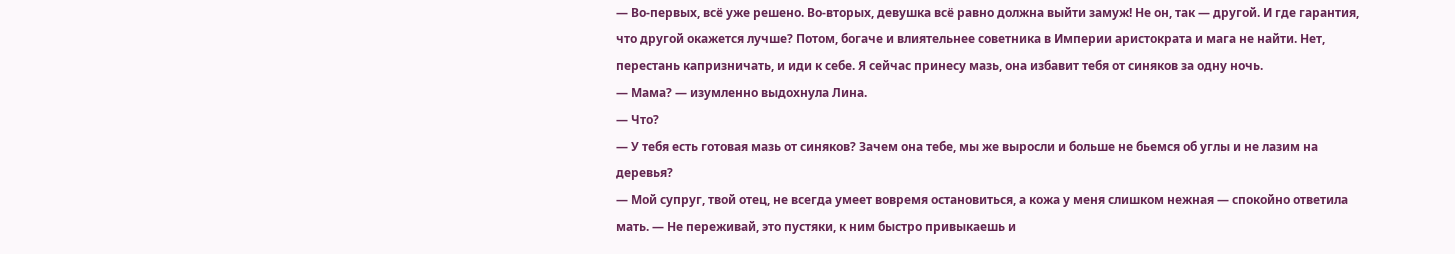— Во-первых, всё уже решено. Во-вторых, девушка всё равно должна выйти замуж! Не он, так — другой. И где гарантия, что другой окажется лучше? Потом, богаче и влиятельнее советника в Империи аристократа и мага не найти. Нет, перестань капризничать, и иди к себе. Я сейчас принесу мазь, она избавит тебя от синяков за одну ночь.
— Мама? — изумленно выдохнула Лина.
— Что?
— У тебя есть готовая мазь от синяков? Зачем она тебе, мы же выросли и больше не бьемся об углы и не лазим на деревья?
— Мой супруг, твой отец, не всегда умеет вовремя остановиться, а кожа у меня слишком нежная — спокойно ответила мать. — Не переживай, это пустяки, к ним быстро привыкаешь и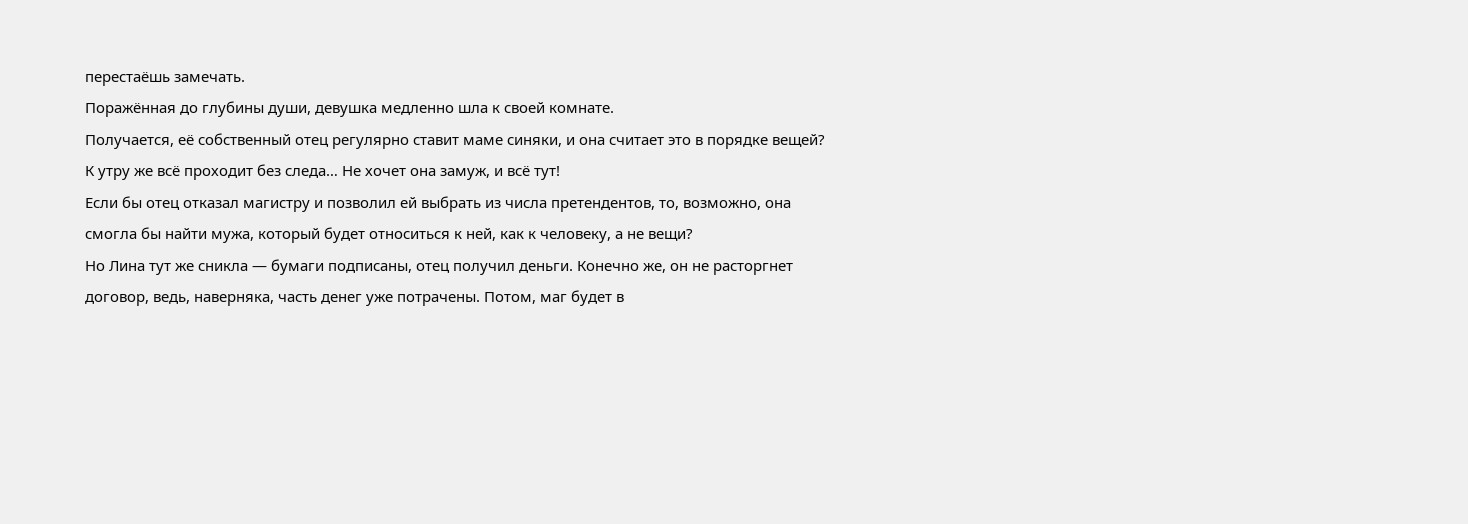перестаёшь замечать.
Поражённая до глубины души, девушка медленно шла к своей комнате.
Получается, её собственный отец регулярно ставит маме синяки, и она считает это в порядке вещей? К утру же всё проходит без следа… Не хочет она замуж, и всё тут!
Если бы отец отказал магистру и позволил ей выбрать из числа претендентов, то, возможно, она смогла бы найти мужа, который будет относиться к ней, как к человеку, а не вещи?
Но Лина тут же сникла — бумаги подписаны, отец получил деньги. Конечно же, он не расторгнет договор, ведь, наверняка, часть денег уже потрачены. Потом, маг будет в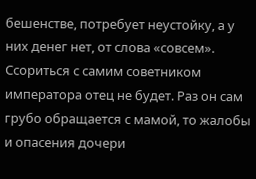бешенстве, потребует неустойку, а у них денег нет, от слова «совсем». Ссориться с самим советником императора отец не будет. Раз он сам грубо обращается с мамой, то жалобы и опасения дочери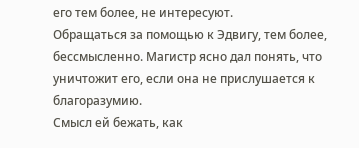его тем более, не интересуют.
Обращаться за помощью к Эдвигу, тем более, бессмысленно. Магистр ясно дал понять, что уничтожит его, если она не прислушается к благоразумию.
Смысл ей бежать, как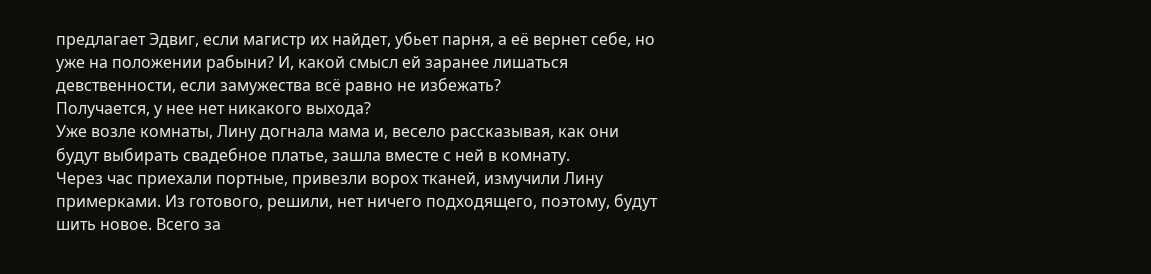предлагает Эдвиг, если магистр их найдет, убьет парня, а её вернет себе, но уже на положении рабыни? И, какой смысл ей заранее лишаться девственности, если замужества всё равно не избежать?
Получается, у нее нет никакого выхода?
Уже возле комнаты, Лину догнала мама и, весело рассказывая, как они будут выбирать свадебное платье, зашла вместе с ней в комнату.
Через час приехали портные, привезли ворох тканей, измучили Лину примерками. Из готового, решили, нет ничего подходящего, поэтому, будут шить новое. Всего за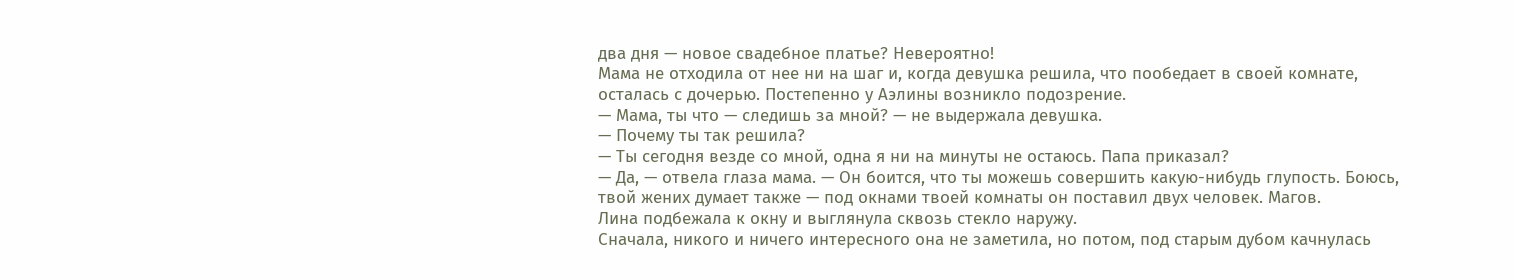два дня — новое свадебное платье? Невероятно!
Мама не отходила от нее ни на шаг и, когда девушка решила, что пообедает в своей комнате, осталась с дочерью. Постепенно у Аэлины возникло подозрение.
— Мама, ты что — следишь за мной? — не выдержала девушка.
— Почему ты так решила?
— Ты сегодня везде со мной, одна я ни на минуты не остаюсь. Папа приказал?
— Да, — отвела глаза мама. — Он боится, что ты можешь совершить какую-нибудь глупость. Боюсь, твой жених думает также — под окнами твоей комнаты он поставил двух человек. Магов.
Лина подбежала к окну и выглянула сквозь стекло наружу.
Сначала, никого и ничего интересного она не заметила, но потом, под старым дубом качнулась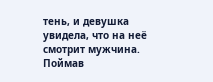тень, и девушка увидела, что на неё смотрит мужчина.
Поймав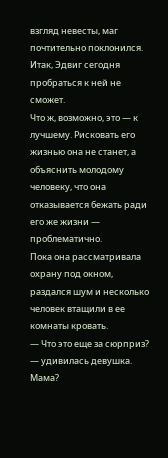взгляд невесты, маг почтительно поклонился.
Итак, Эдвиг сегодня пробраться к ней не сможет.
Что ж, возможно, это — к лучшему. Рисковать его жизнью она не станет, а объяснить молодому человеку, что она отказывается бежать ради его же жизни — проблематично.
Пока она рассматривала охрану под окном, раздался шум и несколько человек втащили в ее комнаты кровать.
— Что это еще за сюрприз? — удивилась девушка. Мама?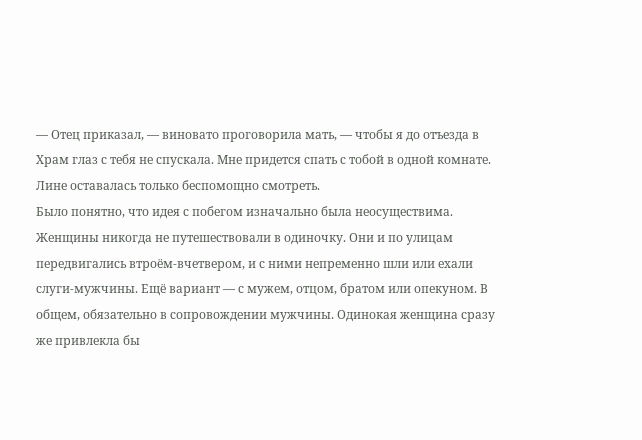— Отец приказал, — виновато проговорила мать, — чтобы я до отъезда в Храм глаз с тебя не спускала. Мне придется спать с тобой в одной комнате.
Лине оставалась только беспомощно смотреть.
Было понятно, что идея с побегом изначально была неосуществима.
Женщины никогда не путешествовали в одиночку. Они и по улицам передвигались втроём-вчетвером, и с ними непременно шли или ехали слуги-мужчины. Ещё вариант — с мужем, отцом, братом или опекуном. В общем, обязательно в сопровождении мужчины. Одинокая женщина сразу же привлекла бы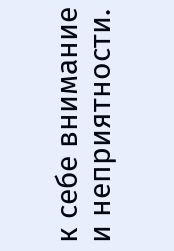к себе внимание и неприятности.